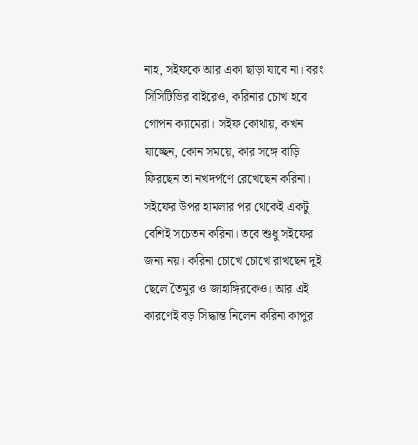নাহ, সইফকে আর একা ছাড়া যাবে না। বরং সিসিটিভির বাইরেও, করিনার চোখ হবে গোপন ক্যামেরা। সইফ কোথায়, কখন যাচ্ছেন, কোন সময়ে, কার সঙ্গে বাড়ি ফিরছেন তা নখদর্পণে রেখেছেন করিনা। সইফের উপর হামলার পর থেকেই একটু বেশিই সচেতন করিনা। তবে শুধু সইফের জন্য নয়। করিনা চোখে চোখে রাখছেন দুই ছেলে তৈমুর ও জাহাঙ্গিরকেও। আর এই কারণেই বড় সিদ্ধান্ত নিলেন করিনা কাপুর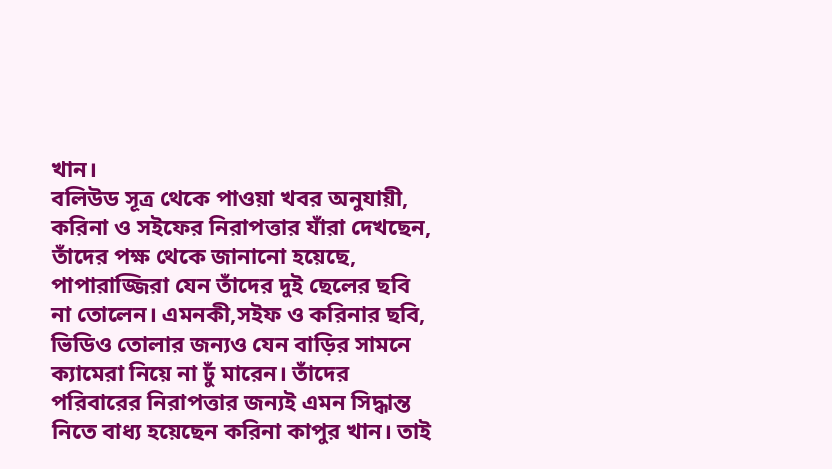খান।
বলিউড সূত্র থেকে পাওয়া খবর অনুযায়ী, করিনা ও সইফের নিরাপত্তার যাঁরা দেখছেন, তাঁদের পক্ষ থেকে জানানো হয়েছে, পাপারাজ্জিরা যেন তাঁদের দুই ছেলের ছবি না তোলেন। এমনকী,সইফ ও করিনার ছবি, ভিডিও তোলার জন্যও যেন বাড়ির সামনে ক্যামেরা নিয়ে না ঢুঁ মারেন। তাঁদের পরিবারের নিরাপত্তার জন্যই এমন সিদ্ধান্ত নিতে বাধ্য হয়েছেন করিনা কাপুর খান। তাই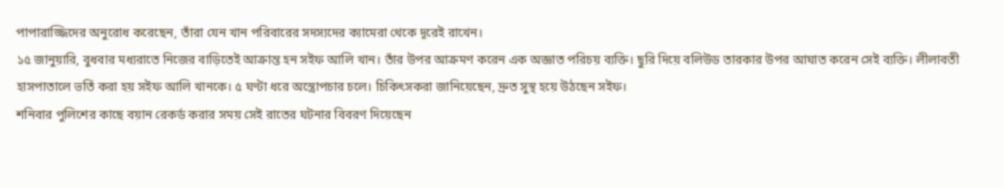পাপারাজ্জিদের অনুরোধ করেছেন, তাঁরা যেন খান পরিবারের সদস্যদের ক্যামেরা থেকে দূরেই রাখেন।
১৫ জানুয়ারি, বুধবার মধ্যরাতে নিজের বাড়িতেই আক্রান্ত হন সইফ আলি খান। তাঁর উপর আক্রমণ করেন এক অজ্ঞাত পরিচয় ব্যক্তি। ছুরি দিয়ে বলিউড তারকার উপর আঘাত করেন সেই ব্যক্তি। লীলাবতী হাসপাতালে ভর্তি করা হয় সইফ আলি খানকে। ৫ ঘণ্টা ধরে অস্ত্রোপচার চলে। চিকিৎসকরা জানিয়েছেন, দ্রুত সুস্থ হয়ে উঠছেন সইফ।
শনিবার পুলিশের কাছে বয়ান রেকর্ড করার সময় সেই রাতের ঘটনার বিবরণ দিয়েছেন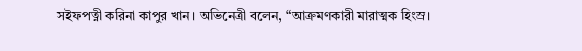সইফপত্নী করিনা কাপুর খান। অভিনেত্রী বলেন, “আক্রমণকারী মারাত্মক হিংস্র।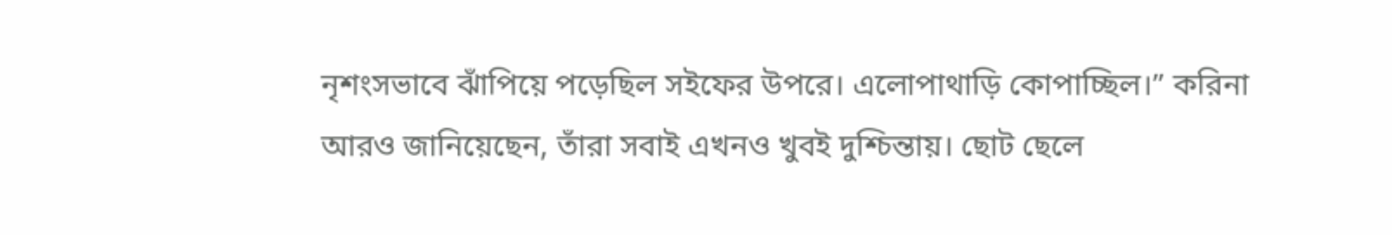নৃশংসভাবে ঝাঁপিয়ে পড়েছিল সইফের উপরে। এলোপাথাড়ি কোপাচ্ছিল।” করিনা আরও জানিয়েছেন, তাঁরা সবাই এখনও খুবই দুশ্চিন্তায়। ছোট ছেলে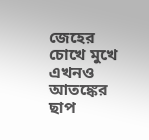জেহের চোখে মুখে এখনও আতঙ্কের ছাপ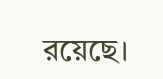রয়েছে।